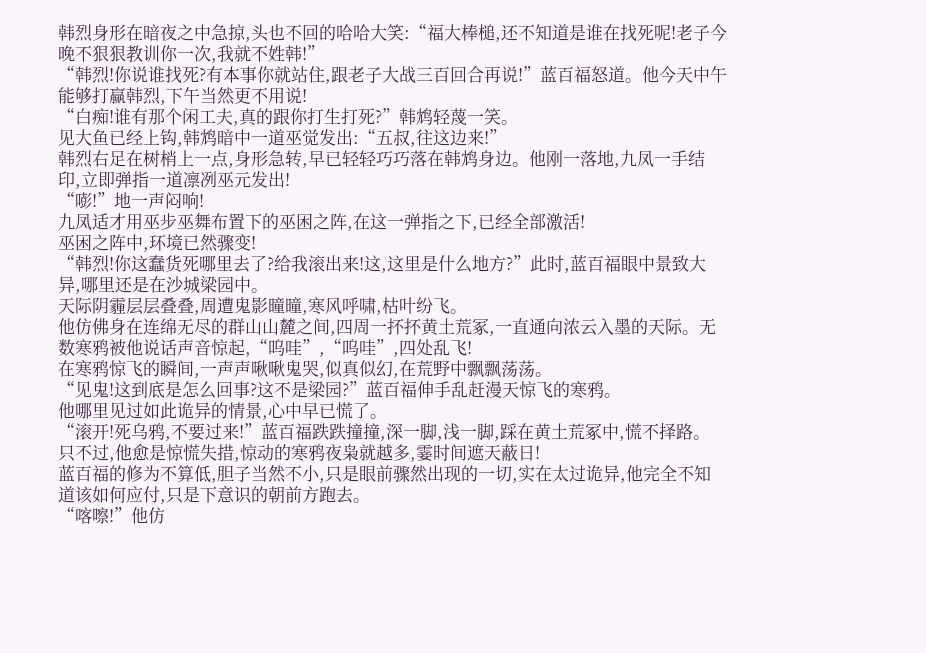韩烈身形在暗夜之中急掠,头也不回的哈哈大笑:“福大棒槌,还不知道是谁在找死呢!老子今晚不狠狠教训你一次,我就不姓韩!”
“韩烈!你说谁找死?有本事你就站住,跟老子大战三百回合再说!”蓝百福怒道。他今天中午能够打赢韩烈,下午当然更不用说!
“白痴!谁有那个闲工夫,真的跟你打生打死?”韩鸩轻蔑一笑。
见大鱼已经上钩,韩鸩暗中一道巫觉发出:“五叔,往这边来!”
韩烈右足在树梢上一点,身形急转,早已轻轻巧巧落在韩鸩身边。他刚一落地,九凤一手结印,立即弹指一道凛冽巫元发出!
“嘭!”地一声闷响!
九凤适才用巫步巫舞布置下的巫困之阵,在这一弹指之下,已经全部激活!
巫困之阵中,环境已然骤变!
“韩烈!你这蠢货死哪里去了?给我滚出来!这,这里是什么地方?”此时,蓝百福眼中景致大异,哪里还是在沙城梁园中。
天际阴霾层层叠叠,周遭鬼影曈曈,寒风呼啸,枯叶纷飞。
他仿佛身在连绵无尽的群山山麓之间,四周一抔抔黄土荒冢,一直通向浓云入墨的天际。无数寒鸦被他说话声音惊起,“呜哇”,“呜哇”,四处乱飞!
在寒鸦惊飞的瞬间,一声声啾啾鬼哭,似真似幻,在荒野中飘飘荡荡。
“见鬼!这到底是怎么回事?这不是梁园?”蓝百福伸手乱赶漫天惊飞的寒鸦。
他哪里见过如此诡异的情景,心中早已慌了。
“滚开!死乌鸦,不要过来!”蓝百福跌跌撞撞,深一脚,浅一脚,踩在黄土荒冢中,慌不择路。
只不过,他愈是惊慌失措,惊动的寒鸦夜枭就越多,霎时间遮天蔽日!
蓝百福的修为不算低,胆子当然不小,只是眼前骤然出现的一切,实在太过诡异,他完全不知道该如何应付,只是下意识的朝前方跑去。
“喀嚓!”他仿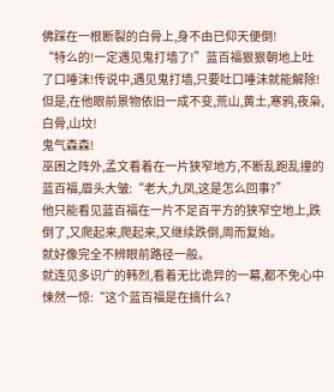佛踩在一根断裂的白骨上,身不由已仰天便倒!
“特么的!一定遇见鬼打墙了!”蓝百福狠狠朝地上吐了口唾沫!传说中,遇见鬼打墙,只要吐口唾沫就能解除!
但是,在他眼前景物依旧一成不变,荒山,黄土,寒鸦,夜枭,白骨,山坟!
鬼气森森!
巫困之阵外,孟文看着在一片狭窄地方,不断乱跑乱撞的蓝百福,眉头大皱:“老大,九凤,这是怎么回事?”
他只能看见蓝百福在一片不足百平方的狭窄空地上,跌倒了,又爬起来,爬起来,又继续跌倒,周而复始。
就好像完全不辨眼前路径一般。
就连见多识广的韩烈,看着无比诡异的一幕,都不免心中悚然一惊:“这个蓝百福是在搞什么?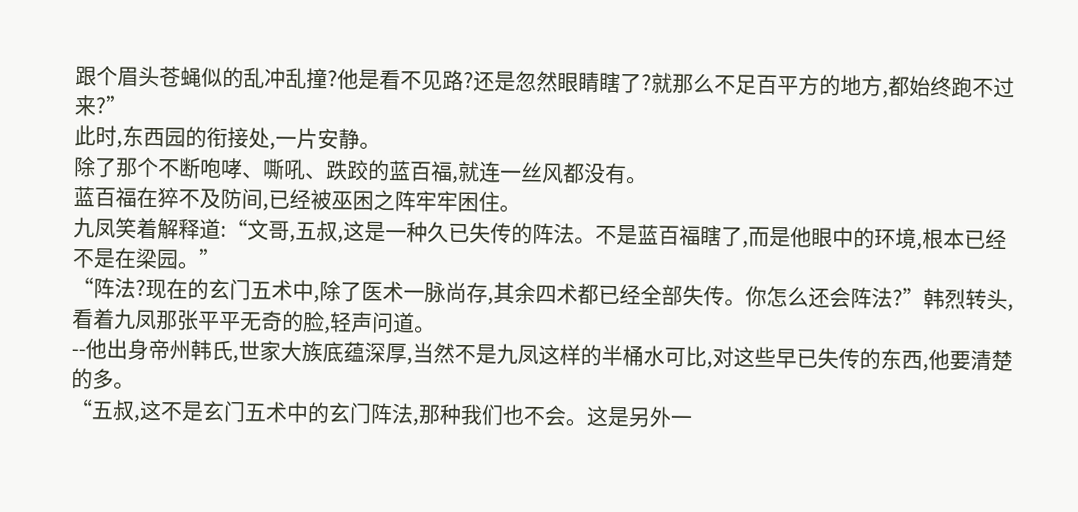跟个眉头苍蝇似的乱冲乱撞?他是看不见路?还是忽然眼睛瞎了?就那么不足百平方的地方,都始终跑不过来?”
此时,东西园的衔接处,一片安静。
除了那个不断咆哮、嘶吼、跌跤的蓝百福,就连一丝风都没有。
蓝百福在猝不及防间,已经被巫困之阵牢牢困住。
九凤笑着解释道:“文哥,五叔,这是一种久已失传的阵法。不是蓝百福瞎了,而是他眼中的环境,根本已经不是在梁园。”
“阵法?现在的玄门五术中,除了医术一脉尚存,其余四术都已经全部失传。你怎么还会阵法?”韩烈转头,看着九凤那张平平无奇的脸,轻声问道。
--他出身帝州韩氏,世家大族底蕴深厚,当然不是九凤这样的半桶水可比,对这些早已失传的东西,他要清楚的多。
“五叔,这不是玄门五术中的玄门阵法,那种我们也不会。这是另外一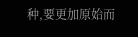种,要更加原始而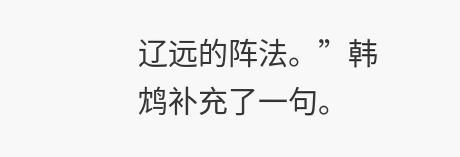辽远的阵法。”韩鸩补充了一句。